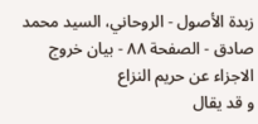زبدة الأصول - الروحاني، السيد محمد صادق - الصفحة ٨٨ - بيان خروج الاجزاء عن حريم النزاع
و قد يقال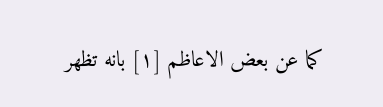كما عن بعض الاعاظم [١] بانه تظهر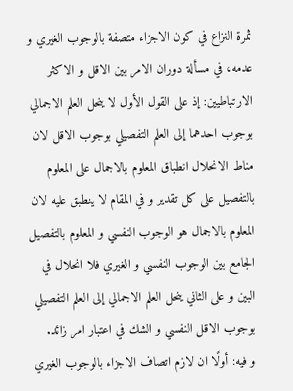ثمرة النزاع في كون الاجزاء متصفة بالوجوب الغيري و عدمه، في مسألة دوران الامر بين الاقل و الاكثر الارتباطيين: إذ على القول الأول لا ينحل العلم الاجمالي بوجوب احدهما إلى العلم التفصيلي بوجوب الاقل لان مناط الانحلال انطباق المعلوم بالاجمال على المعلوم بالتفصيل على كل تقدير و في المقام لا ينطبق عليه لان المعلوم بالاجمال هو الوجوب النفسي و المعلوم بالتفصيل الجامع بين الوجوب النفسي و الغيري فلا انحلال في البين و على الثاني ينحل العلم الاجمالي إلى العلم التفصيلي بوجوب الاقل النفسي و الشك في اعتبار امر زائد.
و فيه: أولًا ان لازم اتصاف الاجزاء بالوجوب الغيري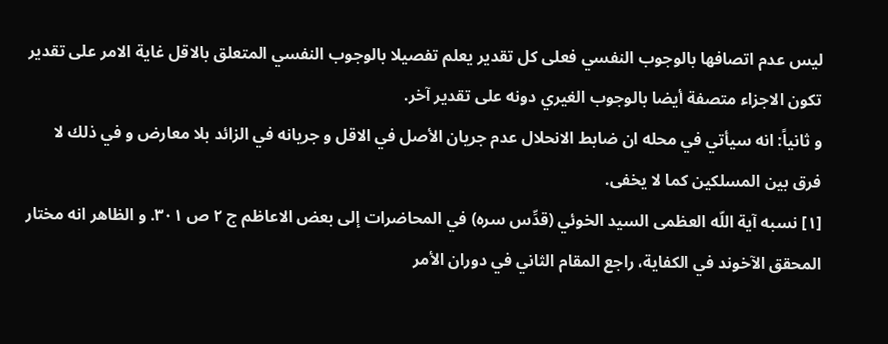ليس عدم اتصافها بالوجوب النفسي فعلى كل تقدير يعلم تفصيلا بالوجوب النفسي المتعلق بالاقل غاية الامر على تقدير تكون الاجزاء متصفة أيضا بالوجوب الغيري دونه على تقدير آخر.
و ثانياً: انه سيأتي في محله ان ضابط الانحلال عدم جريان الأصل في الاقل و جريانه في الزائد بلا معارض و في ذلك لا فرق بين المسلكين كما لا يخفى.
[١] نسبه آية اللّه العظمى السيد الخوئي (قدِّس سره) في المحاضرات إلى بعض الاعاظم ج ٢ ص ٣٠١. و الظاهر انه مختار المحقق الآخوند في الكفاية، راجع المقام الثاني في دوران الأمر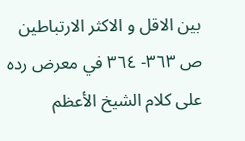بين الاقل و الاكثر الارتباطين ص ٣٦٣- ٣٦٤ في معرض رده على كلام الشيخ الأعظم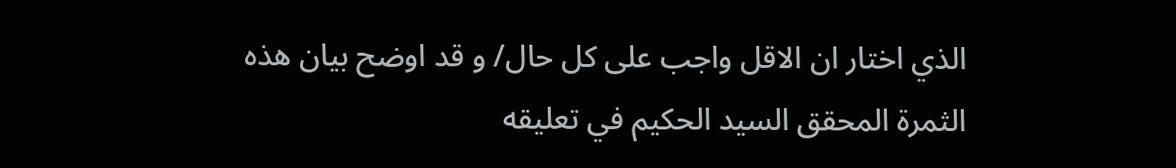الذي اختار ان الاقل واجب على كل حال/ و قد اوضح بيان هذه الثمرة المحقق السيد الحكيم في تعليقه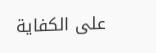على الكفاية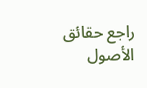راجع حقائق الأصول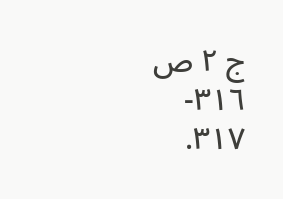ج ٢ ص ٣١٦- ٣١٧.